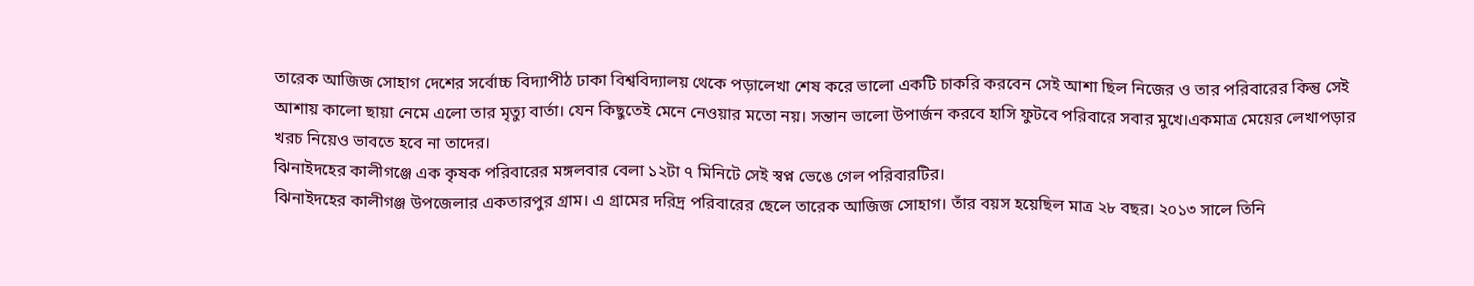তারেক আজিজ সোহাগ দেশের সর্বোচ্চ বিদ্যাপীঠ ঢাকা বিশ্ববিদ্যালয় থেকে পড়ালেখা শেষ করে ভালো একটি চাকরি করবেন সেই আশা ছিল নিজের ও তার পরিবারের কিন্তু সেই আশায় কালো ছায়া নেমে এলো তার মৃত্যু বার্তা। যেন কিছুতেই মেনে নেওয়ার মতো নয়। সন্তান ভালো উপার্জন করবে হাসি ফুটবে পরিবারে সবার মুখে।একমাত্র মেয়ের লেখাপড়ার খরচ নিয়েও ভাবতে হবে না তাদের।
ঝিনাইদহের কালীগঞ্জে এক কৃষক পরিবারের মঙ্গলবার বেলা ১২টা ৭ মিনিটে সেই স্বপ্ন ভেঙে গেল পরিবারটির।
ঝিনাইদহের কালীগঞ্জ উপজেলার একতারপুর গ্রাম। এ গ্রামের দরিদ্র পরিবারের ছেলে তারেক আজিজ সোহাগ। তাঁর বয়স হয়েছিল মাত্র ২৮ বছর। ২০১৩ সালে তিনি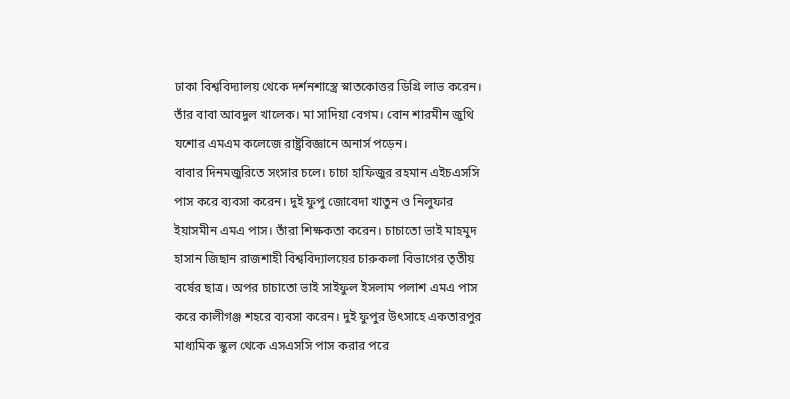ঢাকা বিশ্ববিদ্যালয় থেকে দর্শনশাস্ত্রে স্নাতকোত্তর ডিগ্রি লাভ করেন। তাঁর বাবা আবদুল খালেক। মা সাদিয়া বেগম। বোন শারমীন জুথি যশোর এমএম কলেজে রাষ্ট্রবিজ্ঞানে অনার্স পড়েন।
বাবার দিনমজুরিতে সংসার চলে। চাচা হাফিজুর রহমান এইচএসসি পাস করে ব্যবসা করেন। দুই ফুপু জোবেদা খাতুন ও নিলুফার ইয়াসমীন এমএ পাস। তাঁরা শিক্ষকতা করেন। চাচাতো ভাই মাহমুদ হাসান জিছান রাজশাহী বিশ্ববিদ্যালয়ের চারুকলা বিভাগের তৃতীয় বর্ষের ছাত্র। অপর চাচাতো ভাই সাইফুল ইসলাম পলাশ এমএ পাস করে কালীগঞ্জ শহরে ব্যবসা করেন। দুই ফুপুর উৎসাহে একতারপুর মাধ্যমিক স্কুল থেকে এসএসসি পাস করার পরে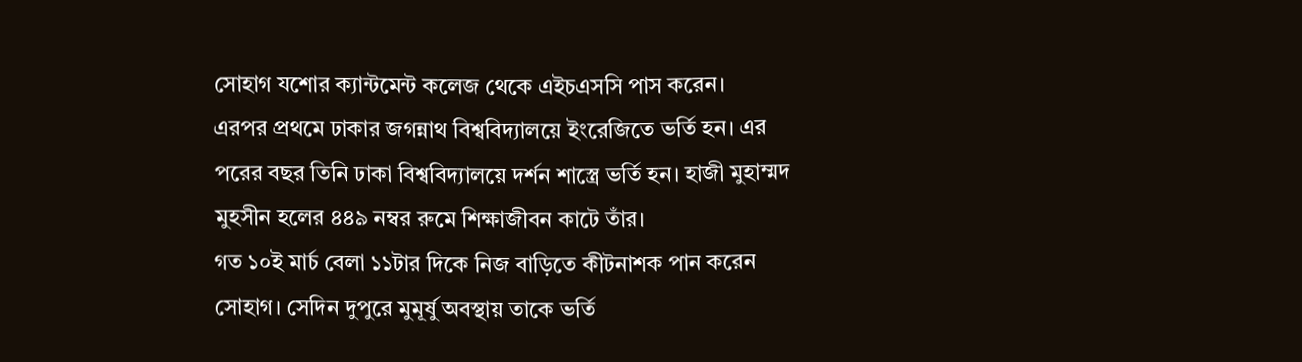সোহাগ যশোর ক্যান্টমেন্ট কলেজ থেকে এইচএসসি পাস করেন।
এরপর প্রথমে ঢাকার জগন্নাথ বিশ্ববিদ্যালয়ে ইংরেজিতে ভর্তি হন। এর পরের বছর তিনি ঢাকা বিশ্ববিদ্যালয়ে দর্শন শাস্ত্রে ভর্তি হন। হাজী মুহাম্মদ মুহসীন হলের ৪৪৯ নম্বর রুমে শিক্ষাজীবন কাটে তাঁর।
গত ১০ই মার্চ বেলা ১১টার দিকে নিজ বাড়িতে কীটনাশক পান করেন সোহাগ। সেদিন দুপুরে মুমূর্ষু অবস্থায় তাকে ভর্তি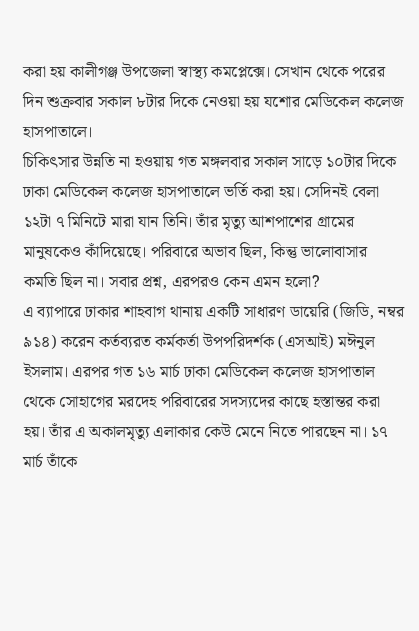করা হয় কালীগঞ্জ উপজেলা স্বাস্থ্য কমপ্লেক্সে। সেখান থেকে পরের দিন শুক্রবার সকাল ৮টার দিকে নেওয়া হয় যশোর মেডিকেল কলেজ হাসপাতালে।
চিকিৎসার উন্নতি না হওয়ায় গত মঙ্গলবার সকাল সাড়ে ১০টার দিকে ঢাকা মেডিকেল কলেজ হাসপাতালে ভর্তি করা হয়। সেদিনই বেলা ১২টা ৭ মিনিটে মারা যান তিনি। তাঁর মৃত্যু আশপাশের গ্রামের মানুষকেও কাঁদিয়েছে। পরিবারে অভাব ছিল, কিন্তু ভালোবাসার কমতি ছিল না। সবার প্রশ্ন, এরপরও কেন এমন হলো?
এ ব্যাপারে ঢাকার শাহবাগ থানায় একটি সাধারণ ডায়েরি (জিডি, নম্বর ৯১৪) করেন কর্তব্যরত কর্মকর্তা উপপরিদর্শক (এসআই) মঈনুল ইসলাম। এরপর গত ১৬ মার্চ ঢাকা মেডিকেল কলেজ হাসপাতাল থেকে সোহাগের মরদেহ পরিবারের সদস্যদের কাছে হস্তান্তর করা হয়। তাঁর এ অকালমৃত্যু এলাকার কেউ মেনে নিতে পারছেন না। ১৭ মার্চ তাঁকে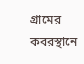গ্রামের কবরস্থানে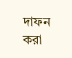দাফন করা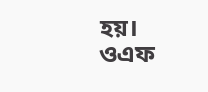হয়।
ওএফ